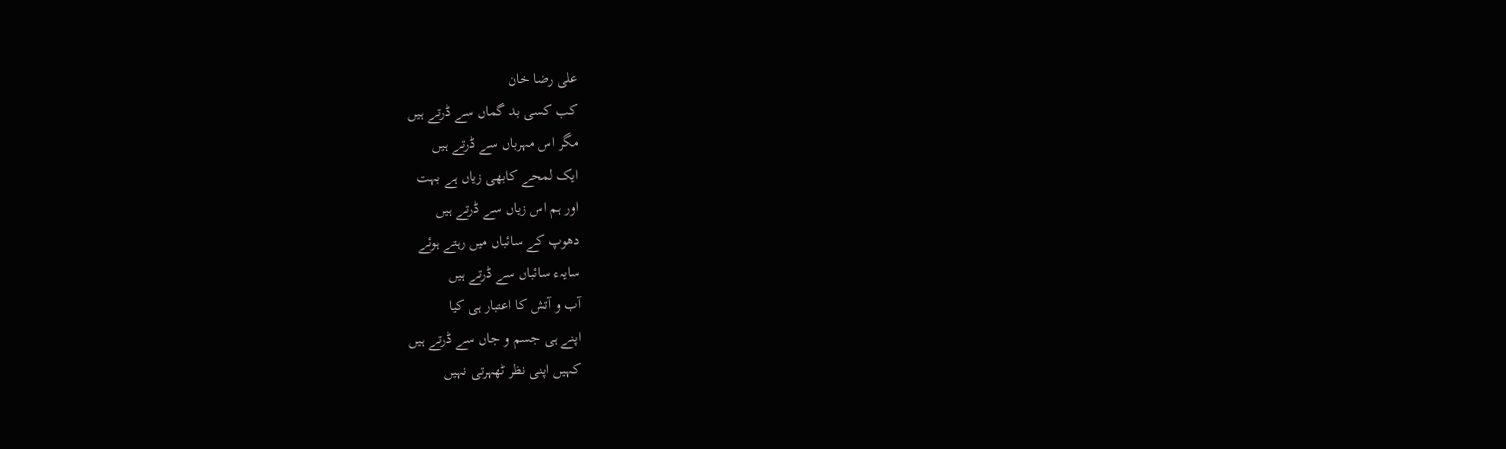علی رضا خان
کب کسی بد گماں سے ڈرتے ہیں
مگر اس مہرباں سے ڈرتے ہیں
ایک لمحے کابهی زیاں ہے بہت
اور ہم اس زیاں سے ڈرتے ہیں
دهوپ کے سائباں میں رہتے ہوئے
سایہء سائباں سے ڈرتے ہیں
آب و آتش کا اعتبار ہی کیا
اپنے ہی جسم و جاں سے ڈرتے ہیں
کہیں اپنی نظر ٹهہرتی نہیں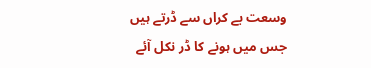وسعت بے کراں سے ڈرتے ہیں
جس میں ہونے کا ڈر نکل آئے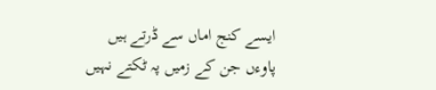ایسے کنج اماں سے ڈرتے ہیں
پاوءں جن کے زمیں پہ ٹکتے نہیں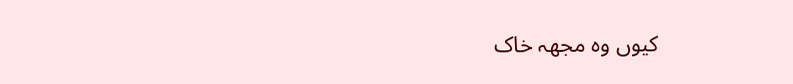کیوں وه مجهہ خاک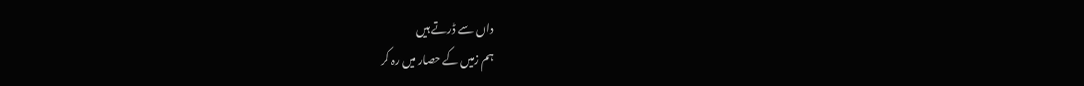داں سے ڈرتے ہیں
ہم زمیں کے حصار میں رہ کر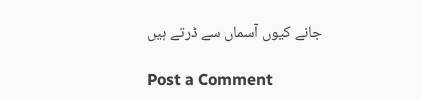جانے کیوں آسماں سے ڈرتے ہیں

Post a Comment